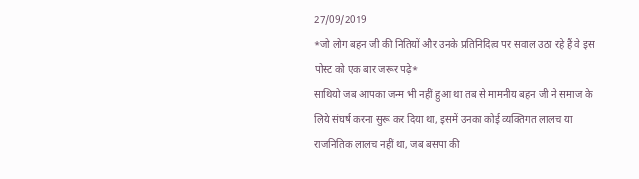27/09/2019
*जो लोग बहन जी की नितियों और उनके प्रतिनिदित्व पर सवाल उठा रहे हैं वे इस पोस्ट को एक बार जरूर पढ़े*
साथियो जब आपका जन्म भी नहीं हुआ था तब से मामनीय बहन जी ने समाज के लिये संघर्ष करना सुरू कर दिया था, इसमें उनका कोई व्यक्तिगत लालच या राजनितिक लालच नहीं था, जब बसपा की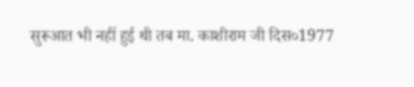सुरूआत भी नहीं हुई थी तब मा. काशीराम जी दिस०1977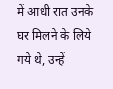में आधी रात उनके घर मिलने के लिये गये थे, उन्हें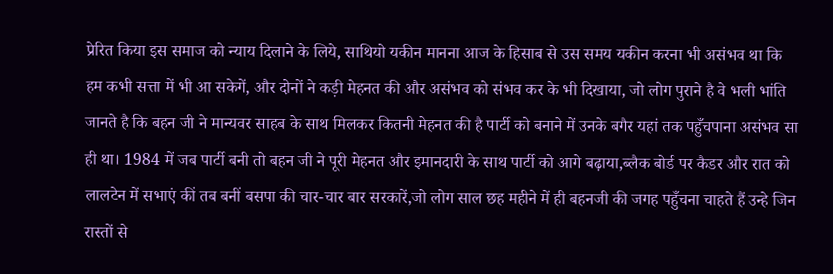प्रेरित किया इस समाज को न्याय दिलाने के लिये, साथियो यकीन मानना आज के हिसाब से उस समय यकीन करना भी असंभव था कि हम कभी सत्ता में भी आ सकेगें, और दोनों ने कड़ी मेहनत की और असंभव को संभव कर के भी दिखाया, जो लोग पुराने है वे भली भांति जानते है कि बहन जी ने मान्यवर साहब के साथ मिलकर कितनी मेहनत की है पार्टी को बनाने में उनके बगैर यहां तक पहुँचपाना असंभव सा ही था। 1984 में जब पार्टी बनी तो बहन जी ने पूरी मेहनत और इमानदारी के साथ पार्टी को आगे बढ़ाया,ब्लैक बोर्ड पर कैडर और रात को लालटेन में सभाएं कीं तब बनीं बसपा की चार-चार बार सरकारें,जो लोग साल छह महीने में ही बहनजी की जगह पहुँचना चाहते हैं उन्हे जिन रास्तों से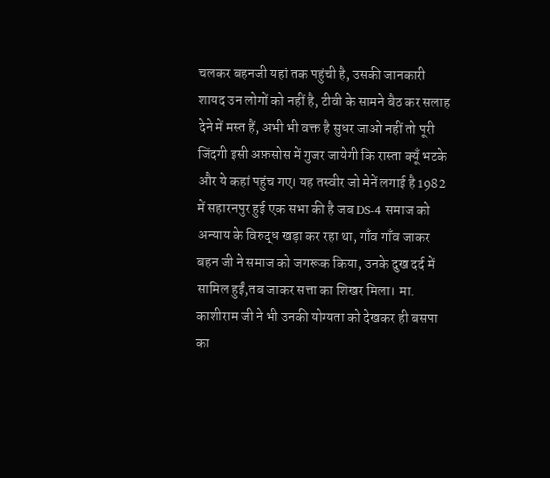चलकर बहनजी यहां तक पहुंची है, उसकी जानकारी शायद उन लोगों को नहीं है, टीवी के सामने बैठ कर सलाह देने में मस्त हैं, अभी भी वक्त है सुधर जाओ नहीं तो पूरी जिंदगी इसी अफ़सोस में गुजर जायेगी कि रास्ता क्यूँ भटके और ये कहां पहुंच गए। यह तस्वीर जो मेनें लगाई है 1982 में सहारनपुर हुई एक सभा की है जब DS-4 समाज को अन्याय के विरुद्ध खड़ा कर रहा था, गाँव गाँव जाकर बहन जी ने समाज को जगरूक किया, उनके दुख दर्द में सामिल हुईं,तब जाकर सत्ता का शिखर मिला। मा. काशीराम जी ने भी उनकी योग्यता को देखकर ही बसपा का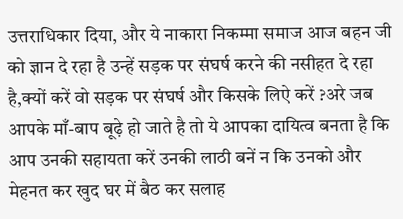उत्तराधिकार दिया, और ये नाकारा निकम्मा समाज आज बहन जी को ज्ञान दे रहा है उन्हें सड़क पर संघर्ष करने की नसीहत दे रहा है,क्यों करें वो सड़क पर संघर्ष और किसके लिऐ करें ?अरे जब आपके माँ-बाप बूढ़े हो जाते है तो ये आपका दायित्व बनता है कि आप उनकी सहायता करें उनकी लाठी बनें न कि उनको और मेहनत कर खुद घर में बैठ कर सलाह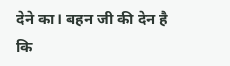देने का। बहन जी की देन है कि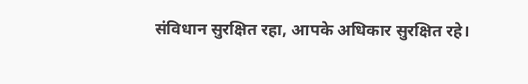संविधान सुरक्षित रहा, आपके अधिकार सुरक्षित रहे।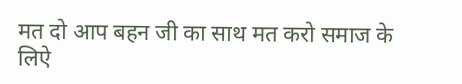मत दो आप बहन जी का साथ मत करो समाज के लिऐ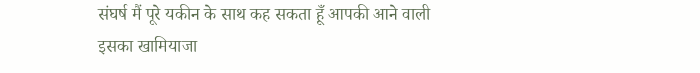संघर्ष मैं पूरे यकीन के साथ कह सकता हूँ आपकी आने वाली इसका खामियाजा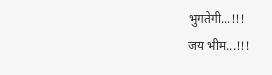भुगतेगी...!!!
जय भीम...!!!